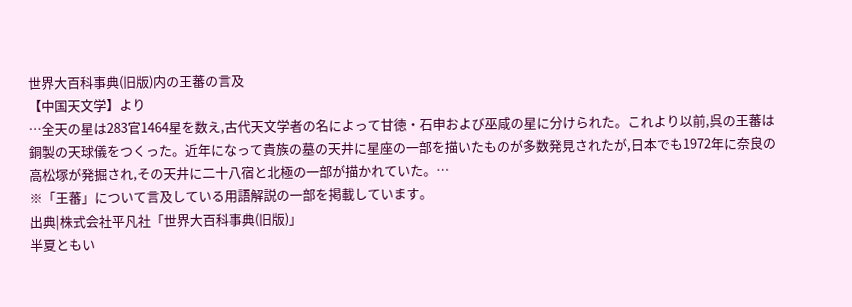世界大百科事典(旧版)内の王蕃の言及
【中国天文学】より
…全天の星は283官1464星を数え,古代天文学者の名によって甘徳・石申および巫咸の星に分けられた。これより以前,呉の王蕃は銅製の天球儀をつくった。近年になって貴族の墓の天井に星座の一部を描いたものが多数発見されたが,日本でも1972年に奈良の高松塚が発掘され,その天井に二十八宿と北極の一部が描かれていた。…
※「王蕃」について言及している用語解説の一部を掲載しています。
出典|株式会社平凡社「世界大百科事典(旧版)」
半夏ともい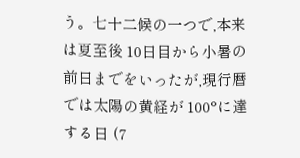う。七十二候の一つで,本来は夏至後 10日目から小暑の前日までをいったが,現行暦では太陽の黄経が 100°に達する日 (7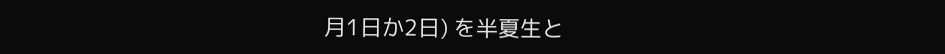月1日か2日) を半夏生と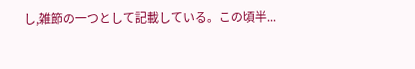し,雑節の一つとして記載している。この頃半...